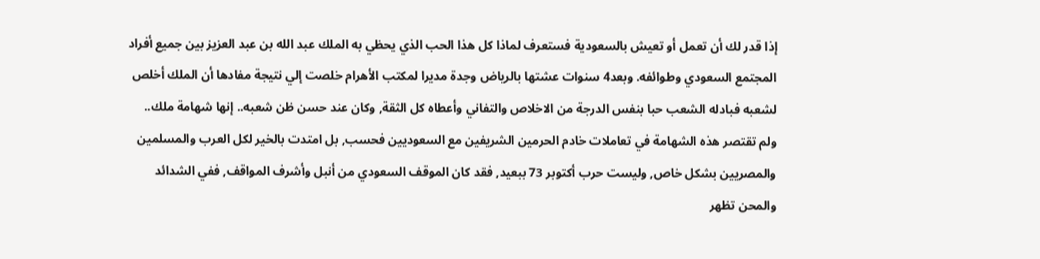إذا قدر لك أن تعمل أو تعيش بالسعودية فستعرف لماذا كل هذا الحب الذي يحظي به الملك عبد الله بن عبد العزيز بين جميع أفراد المجتمع السعودي وطوائفه. وبعد4 سنوات عشتها بالرياض وجدة مديرا لمكتب الأهرام خلصت إلي نتيجة مفادها أن الملك أخلص لشعبه فبادله الشعب حبا بنفس الدرجة من الاخلاص والتفاني وأعطاه كل الثقة, وكان عند حسن ظن شعبه.. إنها شهامة ملك.. ولم تقتصر هذه الشهامة في تعاملات خادم الحرمين الشريفين مع السعوديين فحسب, بل امتدت بالخير لكل العرب والمسلمين والمصريين بشكل خاص, وليست حرب أكتوبر 73 ببعيد, فقد كان الموقف السعودي من أنبل وأشرف المواقف, ففي الشدائد والمحن تظهر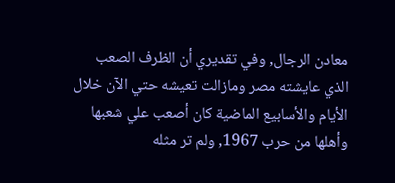معادن الرجال, وفي تقديري أن الظرف الصعب الذي عايشته مصر ومازالت تعيشه حتي الآن خلال الأيام والأسابيع الماضية كان أصعب علي شعبها وأهلها من حرب 1967, ولم تر مثله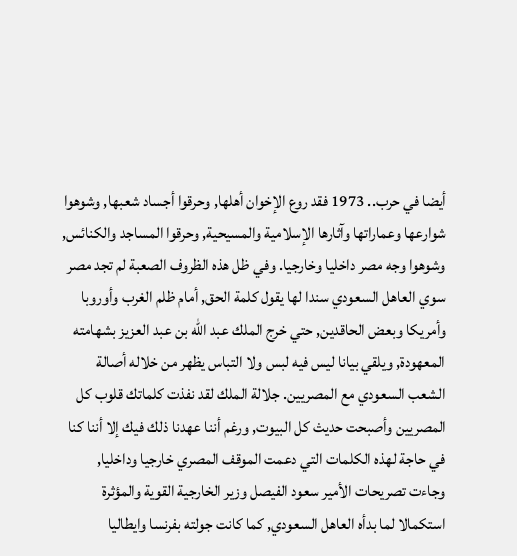أيضا في حرب.. 1973 فقد روع الإخوان أهلها, وحرقوا أجساد شعبها, وشوهوا شوارعها وعماراتها وآثارها الإسلامية والمسيحية, وحرقوا المساجد والكنائس, وشوهوا وجه مصر داخليا وخارجيا. وفي ظل هذه الظروف الصعبة لم تجد مصر سوي العاهل السعودي سندا لها يقول كلمة الحق, أمام ظلم الغرب وأوروبا وأمريكا وبعض الحاقدين, حتي خرج الملك عبد الله بن عبد العزيز بشهامته المعهودة, ويلقي بيانا ليس فيه لبس ولا التباس يظهر من خلاله أصالة الشعب السعودي مع المصريين. جلالة الملك لقد نفذت كلماتك قلوب كل المصريين وأصبحت حديث كل البيوت, ورغم أننا عهدنا ذلك فيك إلا أننا كنا في حاجة لهذه الكلمات التي دعمت الموقف المصري خارجيا وداخليا, وجاءت تصريحات الأمير سعود الفيصل وزير الخارجية القوية والمؤثرة استكمالا لما بدأه العاهل السعودي, كما كانت جولته بفرنسا وايطاليا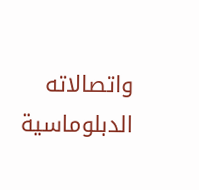واتصالاته الدبلوماسية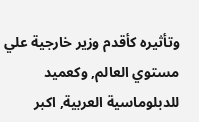وتأثيره كأقدم وزير خارجية علي مستوي العالم, وكعميد للدبلوماسية العربية, اكبر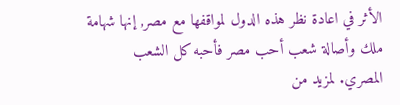الأثر في اعادة نظر هذه الدول لمواقفها مع مصر, إنها شهامة ملك وأصالة شعب أحب مصر فأحبه كل الشعب المصري. لمزيد من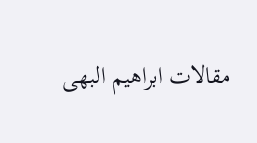مقالات ابراهيم البهى